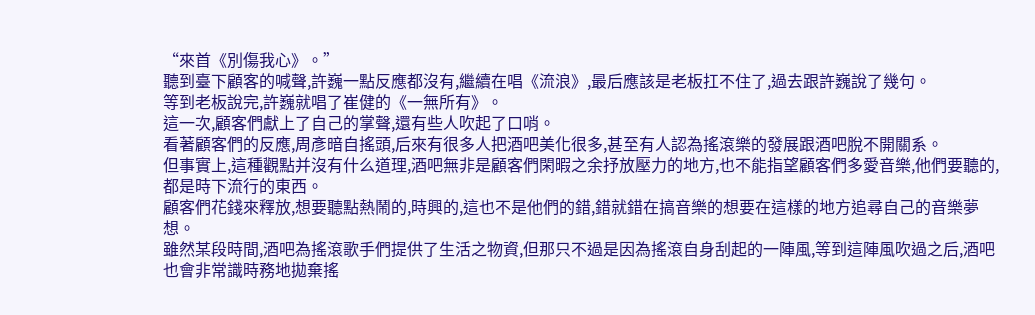“來首《別傷我心》。”
聽到臺下顧客的喊聲,許巍一點反應都沒有,繼續在唱《流浪》,最后應該是老板扛不住了,過去跟許巍說了幾句。
等到老板說完,許巍就唱了崔健的《一無所有》。
這一次,顧客們獻上了自己的掌聲,還有些人吹起了口哨。
看著顧客們的反應,周彥暗自搖頭,后來有很多人把酒吧美化很多,甚至有人認為搖滾樂的發展跟酒吧脫不開關系。
但事實上,這種觀點并沒有什么道理,酒吧無非是顧客們閑暇之余抒放壓力的地方,也不能指望顧客們多愛音樂,他們要聽的,都是時下流行的東西。
顧客們花錢來釋放,想要聽點熱鬧的,時興的,這也不是他們的錯,錯就錯在搞音樂的想要在這樣的地方追尋自己的音樂夢想。
雖然某段時間,酒吧為搖滾歌手們提供了生活之物資,但那只不過是因為搖滾自身刮起的一陣風,等到這陣風吹過之后,酒吧也會非常識時務地拋棄搖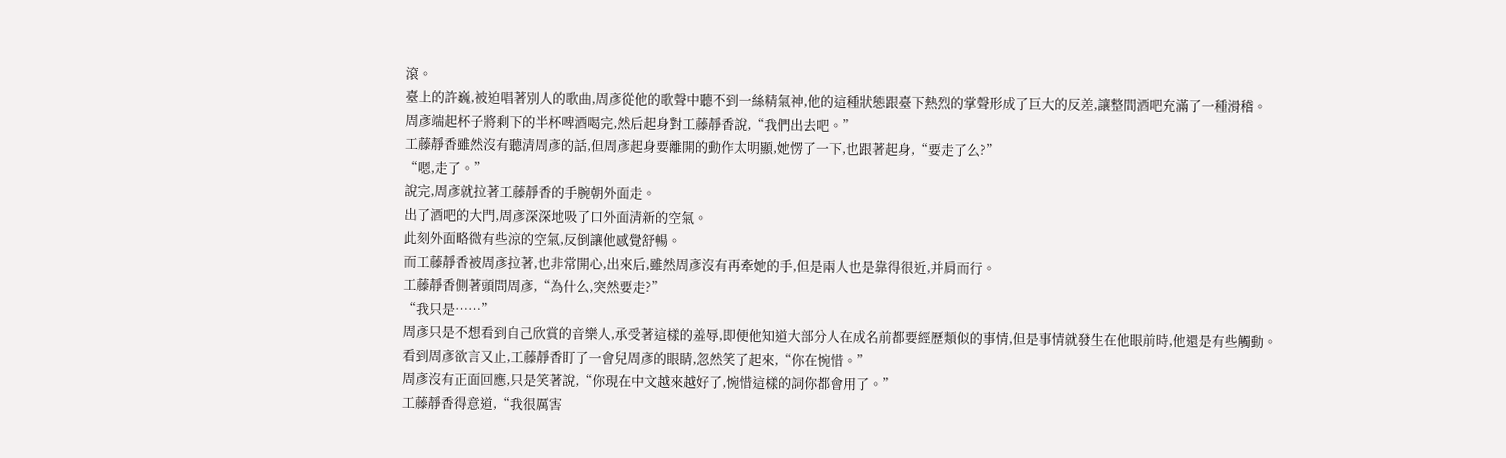滾。
臺上的許巍,被迫唱著別人的歌曲,周彥從他的歌聲中聽不到一絲精氣神,他的這種狀態跟臺下熱烈的掌聲形成了巨大的反差,讓整間酒吧充滿了一種滑稽。
周彥端起杯子將剩下的半杯啤酒喝完,然后起身對工藤靜香說,“我們出去吧。”
工藤靜香雖然沒有聽清周彥的話,但周彥起身要離開的動作太明顯,她愣了一下,也跟著起身,“要走了么?”
“嗯,走了。”
說完,周彥就拉著工藤靜香的手腕朝外面走。
出了酒吧的大門,周彥深深地吸了口外面清新的空氣。
此刻外面略微有些涼的空氣,反倒讓他感覺舒暢。
而工藤靜香被周彥拉著,也非常開心,出來后,雖然周彥沒有再牽她的手,但是兩人也是靠得很近,并肩而行。
工藤靜香側著頭問周彥,“為什么,突然要走?”
“我只是……”
周彥只是不想看到自己欣賞的音樂人,承受著這樣的羞辱,即便他知道大部分人在成名前都要經歷類似的事情,但是事情就發生在他眼前時,他還是有些觸動。
看到周彥欲言又止,工藤靜香盯了一會兒周彥的眼睛,忽然笑了起來,“你在惋惜。”
周彥沒有正面回應,只是笑著說,“你現在中文越來越好了,惋惜這樣的詞你都會用了。”
工藤靜香得意道,“我很厲害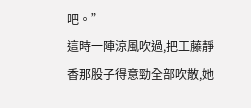吧。”
這時一陣涼風吹過,把工藤靜香那股子得意勁全部吹散,她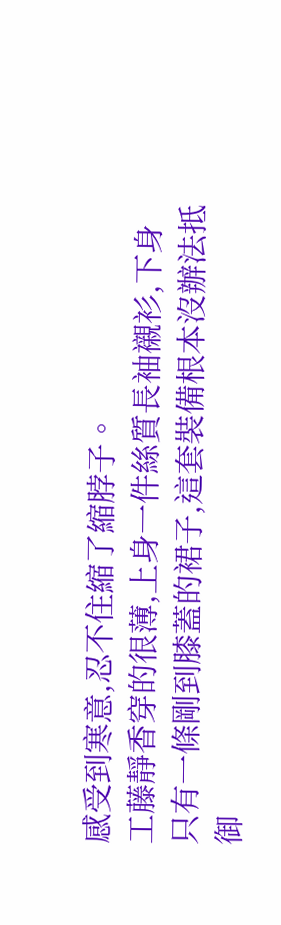感受到寒意,忍不住縮了縮脖子。
工藤靜香穿的很薄,上身一件絲質長袖襯衫,下身只有一條剛到膝蓋的裙子,這套裝備根本沒辦法抵御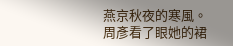燕京秋夜的寒風。
周彥看了眼她的裙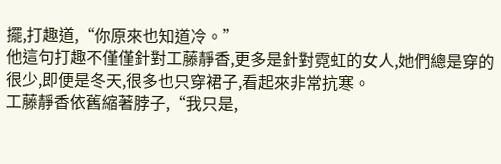擺,打趣道,“你原來也知道冷。”
他這句打趣不僅僅針對工藤靜香,更多是針對霓虹的女人,她們總是穿的很少,即便是冬天,很多也只穿裙子,看起來非常抗寒。
工藤靜香依舊縮著脖子,“我只是,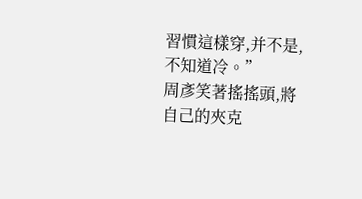習慣這樣穿,并不是,不知道冷。”
周彥笑著搖搖頭,將自己的夾克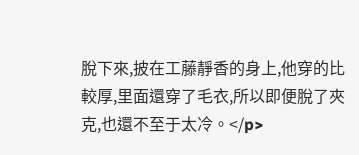脫下來,披在工藤靜香的身上,他穿的比較厚,里面還穿了毛衣,所以即便脫了夾克,也還不至于太冷。</p>